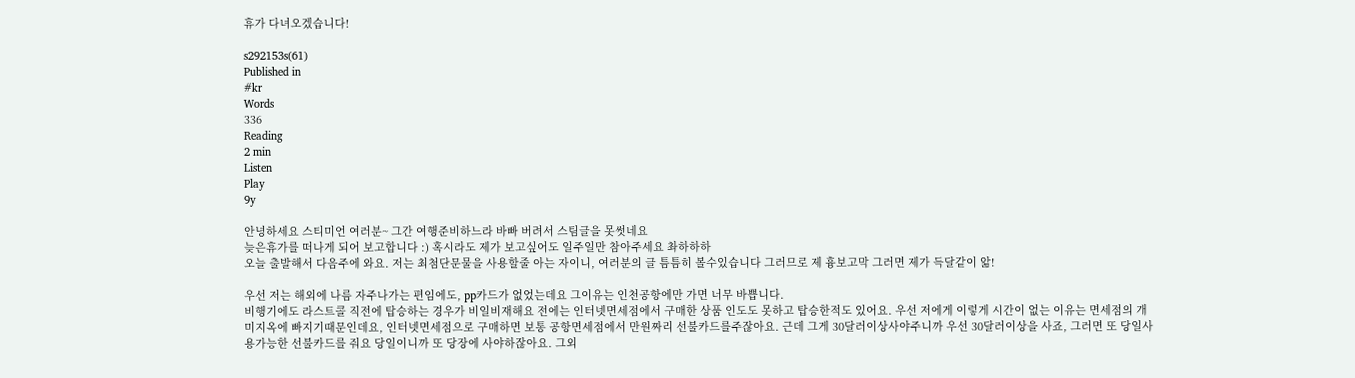휴가 다녀오겠습니다!

s292153s(61)
Published in
#kr
Words
336
Reading
2 min
Listen
Play
9y

안녕하세요 스티미언 여러분~ 그간 여행준비하느라 바빠 버려서 스팀글을 못썻네요
늦은휴가를 떠나게 되어 보고합니다 :) 혹시라도 제가 보고싶어도 일주일만 참아주세요 촤하하하
오늘 출발해서 다음주에 와요. 저는 최첨단문물을 사용할줄 아는 자이니, 여러분의 글 틈틈히 볼수있습니다 그러므로 제 흉보고막 그러면 제가 득달같이 앎!

우선 저는 해외에 나름 자주나가는 편임에도, pp카드가 없었는데요 그이유는 인천공항에만 가면 너무 바쁩니다.
비행기에도 라스트콜 직전에 탑승하는 경우가 비일비재해요 전에는 인터넷면세점에서 구매한 상품 인도도 못하고 탑승한적도 있어요. 우선 저에게 이렇게 시간이 없는 이유는 면세점의 개미지옥에 빠지기때문인데요, 인터넷면세점으로 구매하면 보통 공항면세점에서 만원짜리 선불카드를주잖아요. 근데 그게 30달러이상사야주니까 우선 30달러이상을 사죠, 그러면 또 당일사용가능한 선불카드를 줘요 당일이니까 또 당장에 사야하잖아요. 그외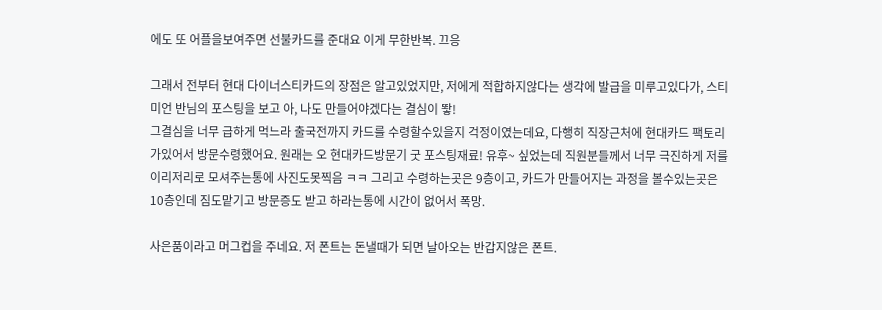에도 또 어플을보여주면 선불카드를 준대요 이게 무한반복. 끄응

그래서 전부터 현대 다이너스티카드의 장점은 알고있었지만, 저에게 적합하지않다는 생각에 발급을 미루고있다가, 스티미언 반님의 포스팅을 보고 아, 나도 만들어야겠다는 결심이 뙇!
그결심을 너무 급하게 먹느라 출국전까지 카드를 수령할수있을지 걱정이였는데요, 다행히 직장근처에 현대카드 팩토리가있어서 방문수령했어요. 원래는 오 현대카드방문기 굿 포스팅재료! 유후~ 싶었는데 직원분들께서 너무 극진하게 저를 이리저리로 모셔주는통에 사진도못찍음 ㅋㅋ 그리고 수령하는곳은 9층이고, 카드가 만들어지는 과정을 볼수있는곳은 10층인데 짐도맡기고 방문증도 받고 하라는통에 시간이 없어서 폭망.

사은품이라고 머그컵을 주네요. 저 폰트는 돈낼때가 되면 날아오는 반갑지않은 폰트.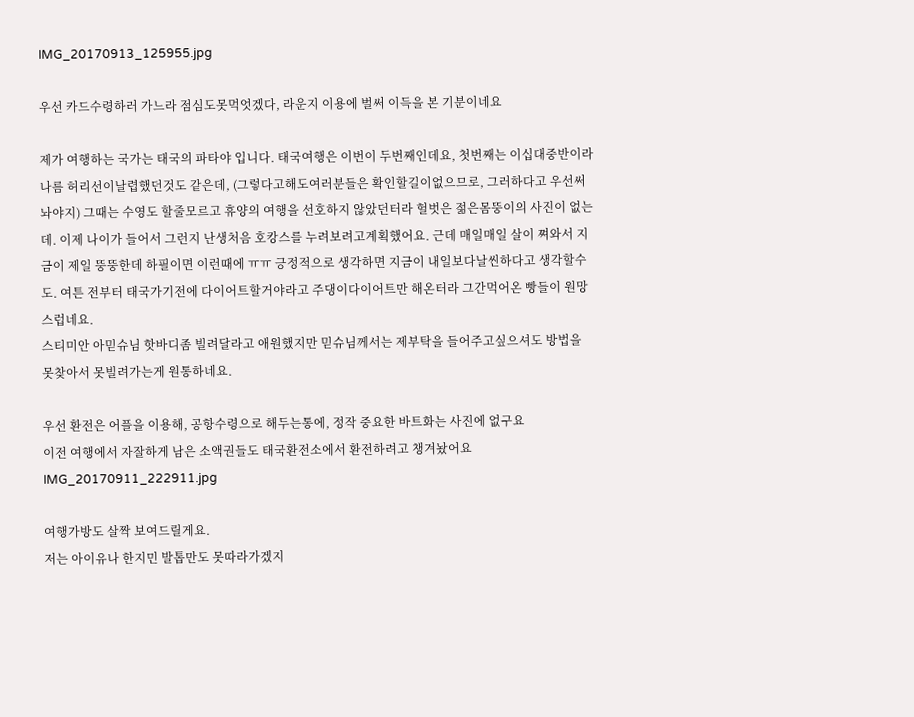IMG_20170913_125955.jpg

우선 카드수령하러 가느라 점심도못먹엇겠다, 라운지 이용에 벌써 이득을 본 기분이네요

제가 여행하는 국가는 태국의 파타야 입니다. 태국여행은 이번이 두번째인데요, 첫번째는 이십대중반이라 나름 허리선이날렵했던것도 같은데, (그렇다고해도여러분들은 확인할길이없으므로, 그러하다고 우선써놔야지) 그때는 수영도 할줄모르고 휴양의 여행을 선호하지 않았던터라 헐벗은 젊은몸뚱이의 사진이 없는데. 이제 나이가 들어서 그런지 난생처음 호캉스를 누려보려고계획했어요. 근데 매일매일 살이 쪄와서 지금이 제일 뚱뚱한데 하필이면 이런때에 ㅠㅠ 긍정적으로 생각하면 지금이 내일보다날씬하다고 생각할수도. 여튼 전부터 태국가기전에 다이어트할거야라고 주댕이다이어트만 해온터라 그간먹어온 빵들이 원망스럽네요.
스티미안 아믿슈님 핫바디좀 빌려달라고 애원했지만 믿슈님께서는 제부탁을 들어주고싶으셔도 방법을 못찾아서 못빌려가는게 원통하네요.

우선 환전은 어플을 이용해, 공항수령으로 해두는통에, 정작 중요한 바트화는 사진에 없구요
이전 여행에서 자잘하게 남은 소액권들도 태국환전소에서 환전하려고 챙겨놨어요
IMG_20170911_222911.jpg

여행가방도 살짝 보여드릴게요.
저는 아이유나 한지민 발톱만도 못따라가겠지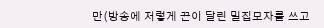만(방송에 저렇게 끈이 달린 밀집모자를 쓰고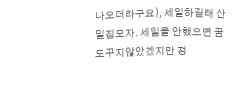나오더라구요), 세일하길래 산 밀집모자. 세일을 안했으면 꿈도꾸지않았겠지만 정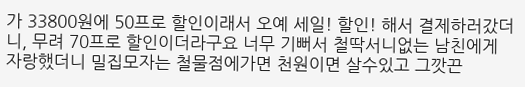가 33800원에 50프로 할인이래서 오예 세일! 할인! 해서 결제하러갔더니, 무려 70프로 할인이더라구요 너무 기뻐서 철딱서니없는 남친에게 자랑했더니 밀집모자는 철물점에가면 천원이면 살수있고 그깟끈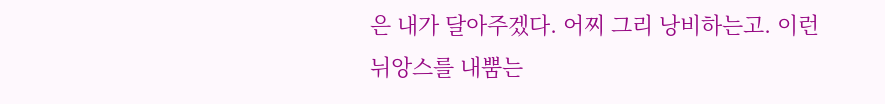은 내가 달아주겠다. 어찌 그리 낭비하는고. 이런 뉘앙스를 내뿜는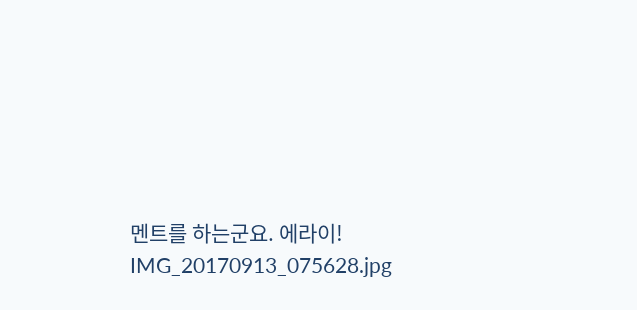멘트를 하는군요. 에라이!
IMG_20170913_075628.jpg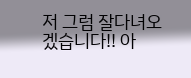저 그럼 잘다녀오겠습니다!! 아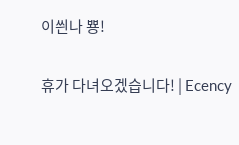이씐나 뿅!

휴가 다녀오겠습니다! | Ecency